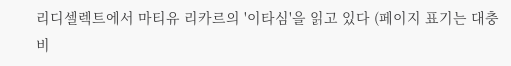리디셀렉트에서 마티유 리카르의 '이타심'을 읽고 있다 (페이지 표기는 대충 비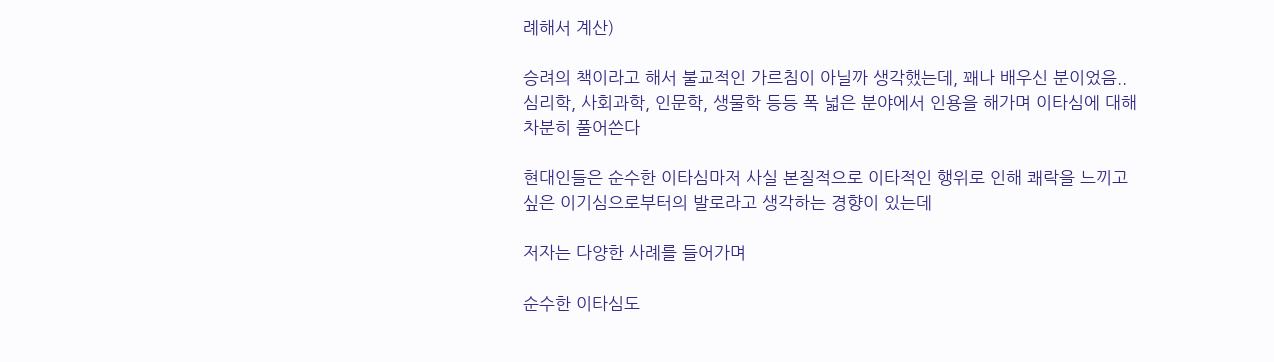례해서 계산)

승려의 책이라고 해서 불교적인 가르침이 아닐까 생각했는데, 꽤나 배우신 분이었음.. 심리학, 사회과학, 인문학, 생물학 등등 폭 넓은 분야에서 인용을 해가며 이타심에 대해 차분히 풀어쓴다

현대인들은 순수한 이타심마저 사실 본질적으로 이타적인 행위로 인해 쾌락을 느끼고 싶은 이기심으로부터의 발로라고 생각하는 경향이 있는데

저자는 다양한 사례를 들어가며

순수한 이타심도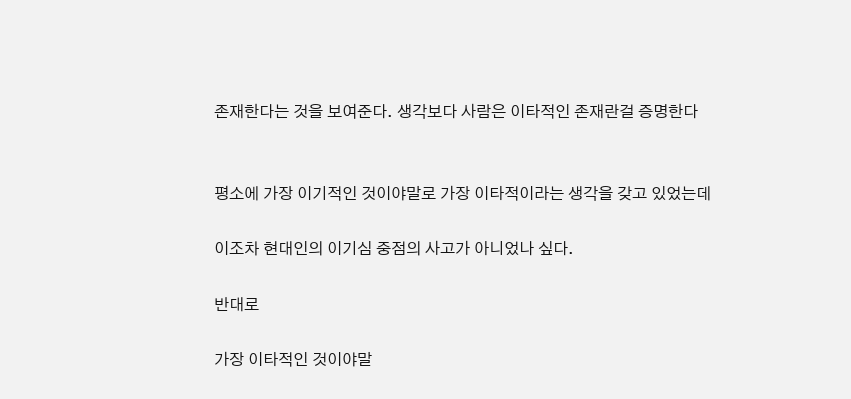존재한다는 것을 보여준다. 생각보다 사람은 이타적인 존재란걸 증명한다


평소에 가장 이기적인 것이야말로 가장 이타적이라는 생각을 갖고 있었는데

이조차 현대인의 이기심 중점의 사고가 아니었나 싶다.

반대로

가장 이타적인 것이야말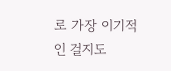로 가장 이기적인 걸지도